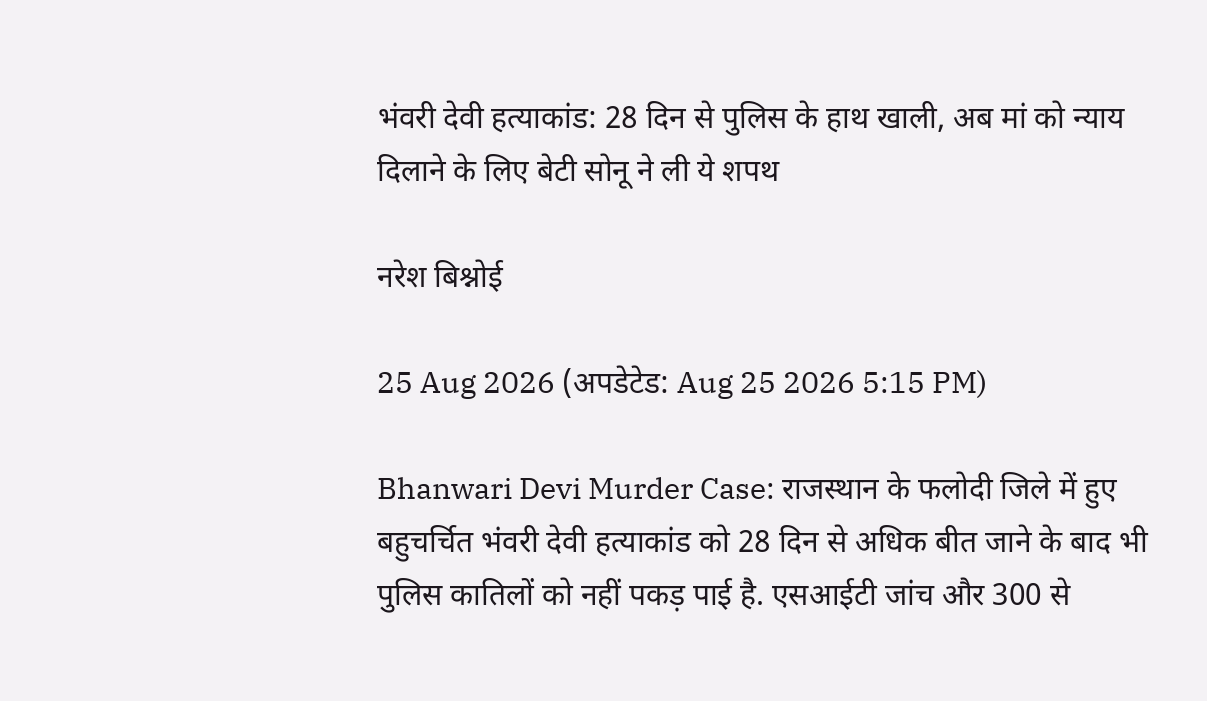भंवरी देवी हत्याकांड: 28 दिन से पुलिस के हाथ खाली, अब मां को न्याय दिलाने के लिए बेटी सोनू ने ली ये शपथ

नरेश बिश्नोई

25 Aug 2026 (अपडेटेड: Aug 25 2026 5:15 PM)

Bhanwari Devi Murder Case: राजस्थान के फलोदी जिले में हुए बहुचर्चित भंवरी देवी हत्याकांड को 28 दिन से अधिक बीत जाने के बाद भी पुलिस कातिलों को नहीं पकड़ पाई है. एसआईटी जांच और 300 से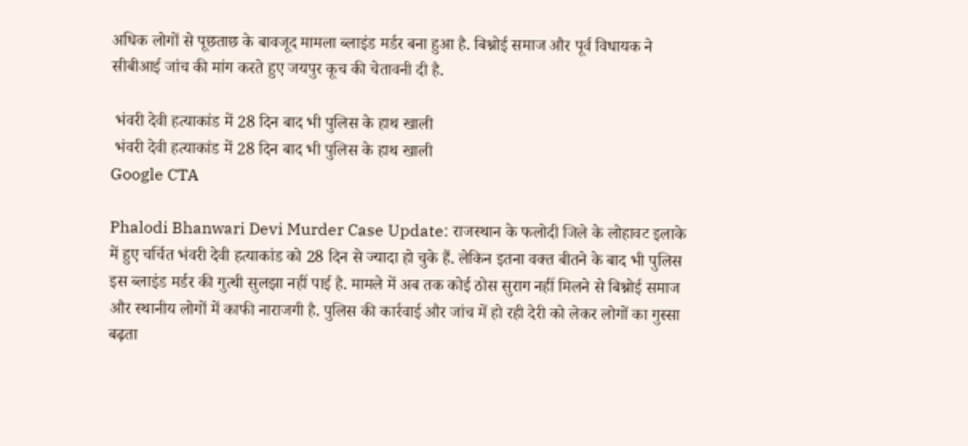अधिक लोगों से पूछताछ के बावजूद मामला ब्लाइंड मर्डर बना हुआ है. बिश्नोई समाज और पूर्व विधायक ने सीबीआई जांच की मांग करते हुए जयपुर कूच की चेतावनी दी है.

 भंवरी देवी हत्याकांड में 28 दिन बाद भी पुलिस के हाथ खाली
 भंवरी देवी हत्याकांड में 28 दिन बाद भी पुलिस के हाथ खाली
Google CTA

Phalodi Bhanwari Devi Murder Case Update: राजस्थान के फलोदी जिले के लोहावट इलाके में हुए चर्चित भंवरी देवी हत्याकांड को 28 दिन से ज्यादा हो चुके हैं. लेकिन इतना वक्त बीतने के बाद भी पुलिस इस ब्लाइंड मर्डर की गुत्थी सुलझा नहीं पाई है. मामले में अब तक कोई ठोस सुराग नहीं मिलने से बिश्नोई समाज और स्थानीय लोगों में काफी नाराजगी है. पुलिस की कार्रवाई और जांच में हो रही देरी को लेकर लोगों का गुस्सा बढ़ता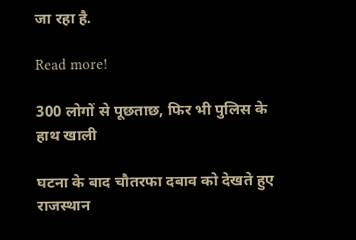जा रहा है.

Read more!

300 लोगों से पूछताछ, फिर भी पुलिस के हाथ खाली

घटना के बाद चौतरफा दबाव को देखते हुए राजस्थान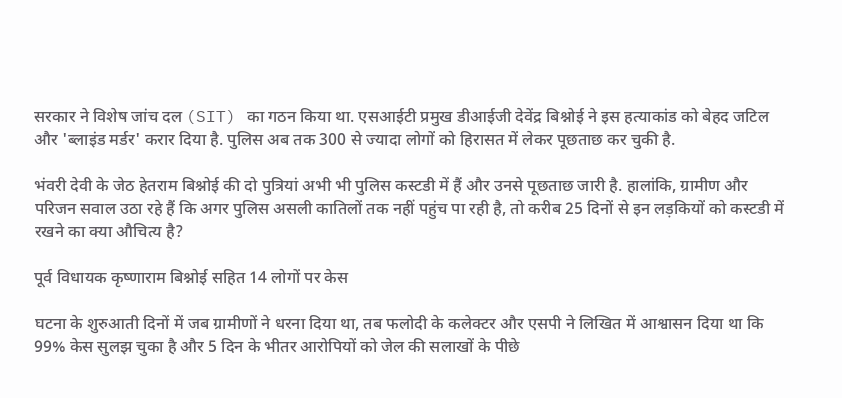सरकार ने विशेष जांच दल (SIT) का गठन किया था. एसआईटी प्रमुख डीआईजी देवेंद्र बिश्नोई ने इस हत्याकांड को बेहद जटिल और 'ब्लाइंड मर्डर' करार दिया है. पुलिस अब तक 300 से ज्यादा लोगों को हिरासत में लेकर पूछताछ कर चुकी है.

भंवरी देवी के जेठ हेतराम बिश्नोई की दो पुत्रियां अभी भी पुलिस कस्टडी में हैं और उनसे पूछताछ जारी है. हालांकि, ग्रामीण और परिजन सवाल उठा रहे हैं कि अगर पुलिस असली कातिलों तक नहीं पहुंच पा रही है, तो करीब 25 दिनों से इन लड़कियों को कस्टडी में रखने का क्या औचित्य है?

पूर्व विधायक कृष्णाराम बिश्नोई सहित 14 लोगों पर केस

घटना के शुरुआती दिनों में जब ग्रामीणों ने धरना दिया था, तब फलोदी के कलेक्टर और एसपी ने लिखित में आश्वासन दिया था कि 99% केस सुलझ चुका है और 5 दिन के भीतर आरोपियों को जेल की सलाखों के पीछे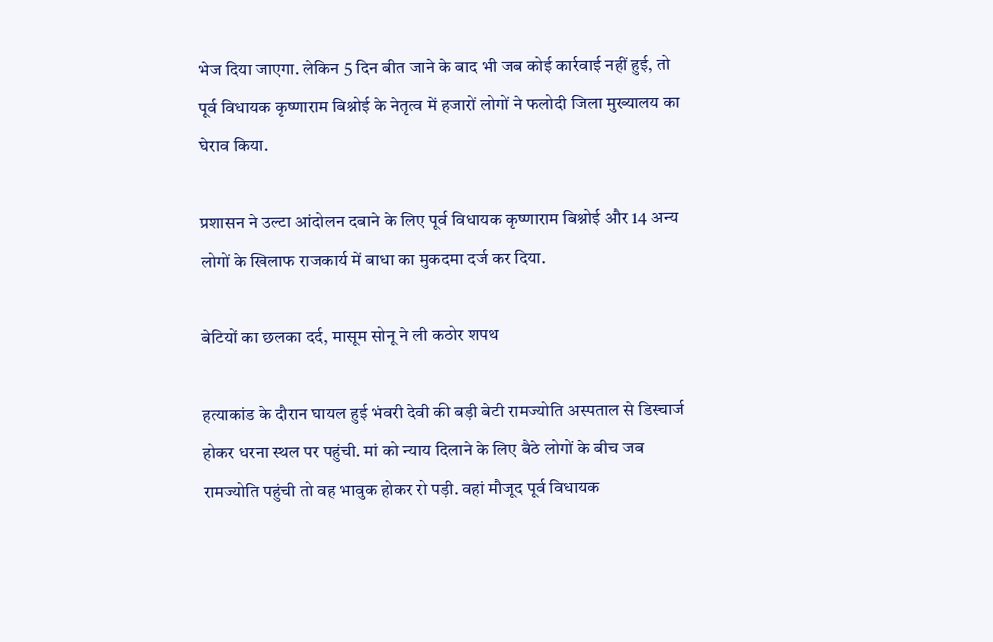भेज दिया जाएगा. लेकिन 5 दिन बीत जाने के बाद भी जब कोई कार्रवाई नहीं हुई, तो पूर्व विधायक कृष्णाराम बिश्नोई के नेतृत्व में हजारों लोगों ने फलोदी जिला मुख्यालय का घेराव किया.

प्रशासन ने उल्टा आंदोलन दबाने के लिए पूर्व विधायक कृष्णाराम बिश्नोई और 14 अन्य लोगों के खिलाफ राजकार्य में बाधा का मुकदमा दर्ज कर दिया.

बेटियों का छलका दर्द, मासूम सोनू ने ली कठोर शपथ

हत्याकांड के दौरान घायल हुई भंवरी देवी की बड़ी बेटी रामज्योति अस्पताल से डिस्चार्ज होकर धरना स्थल पर पहुंची. मां को न्याय दिलाने के लिए बैठे लोगों के बीच जब रामज्योति पहुंची तो वह भावुक होकर रो पड़ी. वहां मौजूद पूर्व विधायक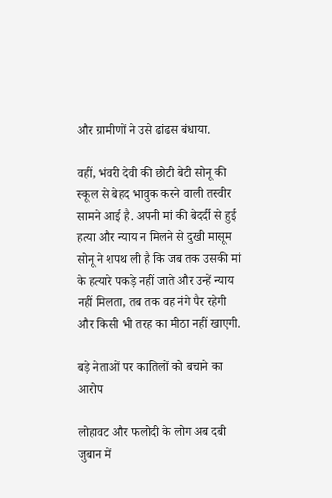और ग्रामीणों ने उसे ढांढस बंधाया.

वहीं, भंवरी देवी की छोटी बेटी सोनू की स्कूल से बेहद भावुक करने वाली तस्वीर सामने आई है. अपनी मां की बेदर्दी से हुई हत्या और न्याय न मिलने से दुखी मासूम सोनू ने शपथ ली है कि जब तक उसकी मां के हत्यारे पकड़े नहीं जाते और उन्हें न्याय नहीं मिलता, तब तक वह नंगे पैर रहेगी और किसी भी तरह का मीठा नहीं खाएगी.

बड़े नेताओं पर कातिलों को बचाने का आरोप

लोहावट और फलोदी के लोग अब दबी जुबान में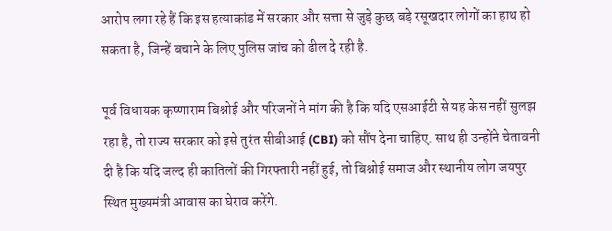आरोप लगा रहे हैं कि इस हत्याकांड में सरकार और सत्ता से जुड़े कुछ बड़े रसूखदार लोगों का हाथ हो सकता है, जिन्हें बचाने के लिए पुलिस जांच को ढील दे रही है.

पूर्व विधायक कृष्णाराम बिश्नोई और परिजनों ने मांग की है कि यदि एसआईटी से यह केस नहीं सुलझ रहा है, तो राज्य सरकार को इसे तुरंत सीबीआई (CBI) को सौंप देना चाहिए. साथ ही उन्होंने चेतावनी दी है कि यदि जल्द ही कातिलों की गिरफ्तारी नहीं हुई, तो बिश्नोई समाज और स्थानीय लोग जयपुर स्थित मुख्यमंत्री आवास का घेराव करेंगे.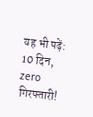यह भी पढ़ें: 10 दिन, zero गिरफ्तारी!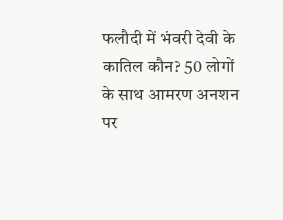फलौदी में भंवरी देवी के कातिल कौन? 50 लोगों के साथ आमरण अनशन पर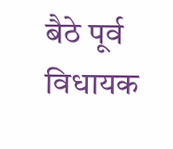बैठे पूर्व विधायक